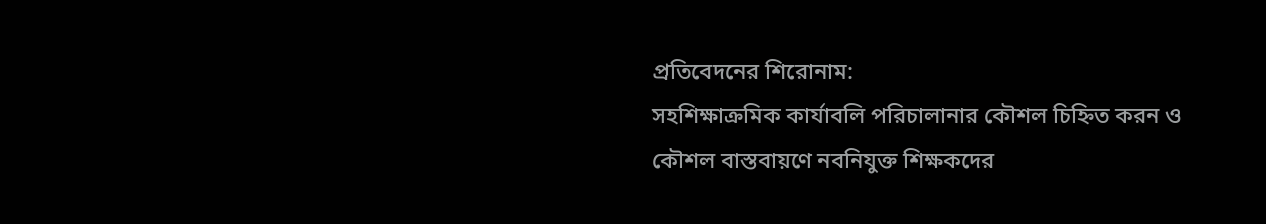প্রতিবেদনের শিরোনাম:
সহশিক্ষাক্রমিক কার্যাবলি পরিচালানার কৌশল চিহ্নিত করন ও কৌশল বাস্তবায়ণে নবনিযুক্ত শিক্ষকদের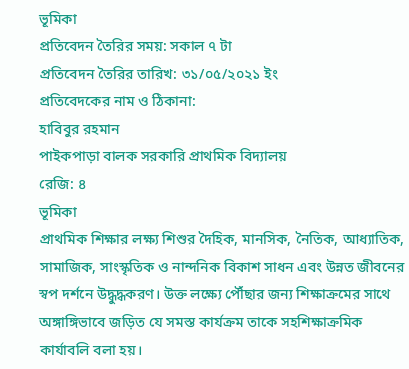ভূমিকা
প্রতিবেদন তৈরির সময়: সকাল ৭ টা
প্রতিবেদন তৈরির তারিখ: ৩১/০৫/২০২১ ইং
প্রতিবেদকের নাম ও ঠিকানা:
হাবিবুর রহমান
পাইকপাড়া বালক সরকারি প্রাথমিক বিদ্যালয়
রেজি: ৪
ভূমিকা
প্রাথমিক শিক্ষার লক্ষ্য শিশুর দৈহিক, মানসিক, নৈতিক, আধ্যাতিক, সামাজিক, সাংস্কৃতিক ও নান্দনিক বিকাশ সাধন এবং উন্নত জীবনের স্বপ দর্শনে উদ্ধুদ্ধকরণ। উক্ত লক্ষ্যে পৌঁছার জন্য শিক্ষাক্রমের সাথে অঙ্গাঙ্গিভাবে জড়িত যে সমস্ত কার্যক্রম তাকে সহশিক্ষাক্রমিক কার্যাবলি বলা হয়।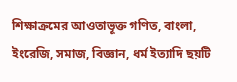শিক্ষাক্রমের আওতাভূক্ত গণিত, বাংলা, ইংরেজি, সমাজ, বিজ্ঞান, ধর্ম ইত্যাদি ছয়টি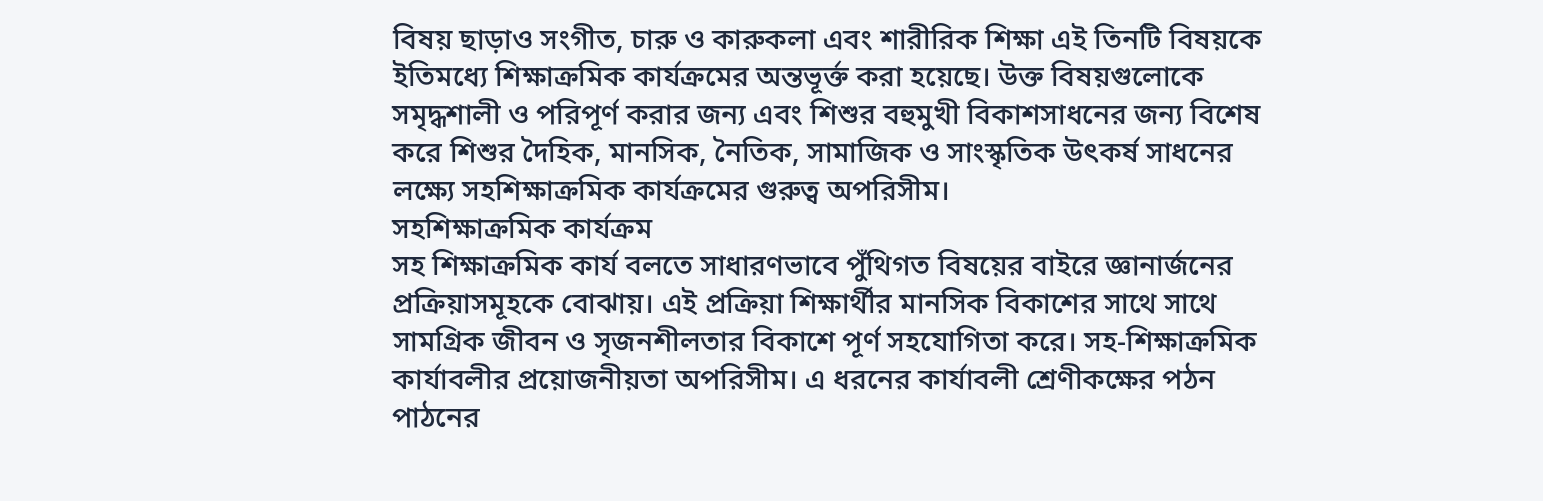বিষয় ছাড়াও সংগীত, চারু ও কারুকলা এবং শারীরিক শিক্ষা এই তিনটি বিষয়কে ইতিমধ্যে শিক্ষাক্রমিক কার্যক্রমের অন্তভূর্ক্ত করা হয়েছে। উক্ত বিষয়গুলোকে সমৃদ্ধশালী ও পরিপূর্ণ করার জন্য এবং শিশুর বহুমুখী বিকাশসাধনের জন্য বিশেষ করে শিশুর দৈহিক, মানসিক, নৈতিক, সামাজিক ও সাংস্কৃতিক উৎকর্ষ সাধনের লক্ষ্যে সহশিক্ষাক্রমিক কার্যক্রমের গুরুত্ব অপরিসীম।
সহশিক্ষাক্রমিক কার্যক্রম
সহ শিক্ষাক্রমিক কার্য বলতে সাধারণভাবে পুঁথিগত বিষয়ের বাইরে জ্ঞানার্জনের প্রক্রিয়াসমূহকে বোঝায়। এই প্রক্রিয়া শিক্ষার্থীর মানসিক বিকাশের সাথে সাথে সামগ্রিক জীবন ও সৃজনশীলতার বিকাশে পূর্ণ সহযোগিতা করে। সহ-শিক্ষাক্রমিক কার্যাবলীর প্রয়োজনীয়তা অপরিসীম। এ ধরনের কার্যাবলী শ্রেণীকক্ষের পঠন পাঠনের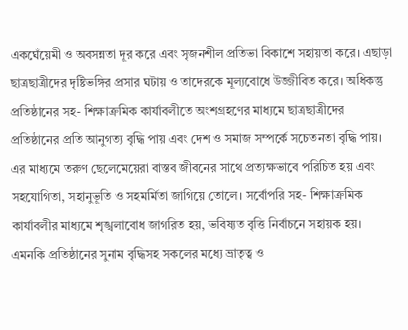একঘেঁয়েমী ও অবসন্নতা দূর করে এবং সৃজনশীল প্রতিভা বিকাশে সহায়তা করে। এছাড়া ছাত্রছাত্রীদের দৃষ্টিভঙ্গির প্রসার ঘটায় ও তাদেরকে মূল্যবোধে উজ্জীবিত করে। অধিকন্তু প্রতিষ্ঠানের সহ- শিক্ষাক্রমিক কার্যাবলীতে অংশগ্রহণের মাধ্যমে ছাত্রছাত্রীদের প্রতিষ্ঠানের প্রতি আনুগত্য বৃদ্ধি পায় এবং দেশ ও সমাজ সম্পর্কে সচেতনতা বৃদ্ধি পায়। এর মাধ্যমে তরুণ ছেলেমেয়েরা বাস্তব জীবনের সাথে প্রত্যক্ষভাবে পরিচিত হয় এবং সহযোগিতা, সহানুভূতি ও সহমর্মিতা জাগিয়ে তোলে। সর্বোপরি সহ- শিক্ষাক্রমিক কার্যাবলীর মাধ্যমে শৃঙ্খলাবোধ জাগরিত হয়, ভবিষ্যত বৃত্তি নির্বাচনে সহায়ক হয়। এমনকি প্রতিষ্ঠানের সুনাম বৃদ্ধিসহ সকলের মধ্যে ভ্রাতৃত্ব ও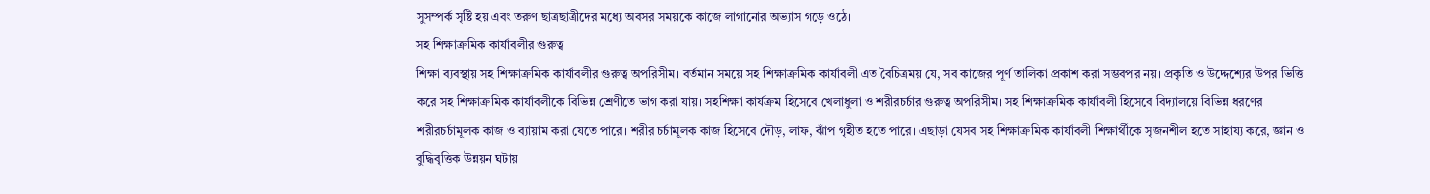সুসম্পর্ক সৃষ্টি হয় এবং তরুণ ছাত্রছাত্রীদের মধ্যে অবসর সময়কে কাজে লাগানোর অভ্যাস গড়ে ওঠে।
সহ শিক্ষাক্রমিক কার্যাবলীর গুরুত্ব
শিক্ষা ব্যবস্থায় সহ শিক্ষাক্রমিক কার্যাবলীর গুরুত্ব অপরিসীম। বর্তমান সময়ে সহ শিক্ষাক্রমিক কার্যাবলী এত বৈচিত্রময় যে, সব কাজের পূর্ণ তালিকা প্রকাশ করা সম্ভবপর নয়। প্রকৃতি ও উদ্দেশ্যের উপর ভিত্তি করে সহ শিক্ষাক্রমিক কার্যাবলীকে বিভিন্ন শ্রেণীতে ভাগ করা যায়। সহশিক্ষা কার্যক্রম হিসেবে খেলাধুলা ও শরীরচর্চার গুরুত্ব অপরিসীম। সহ শিক্ষাক্রমিক কার্যাবলী হিসেবে বিদ্যালয়ে বিভিন্ন ধরণের শরীরচর্চামূলক কাজ ও ব্যায়াম করা যেতে পারে। শরীর চর্চামূলক কাজ হিসেবে দৌড়, লাফ, ঝাঁপ গৃহীত হতে পারে। এছাড়া যেসব সহ শিক্ষাক্রমিক কার্যাবলী শিক্ষার্থীকে সৃজনশীল হতে সাহায্য করে, জ্ঞান ও বুদ্ধিবৃত্তিক উন্নয়ন ঘটায়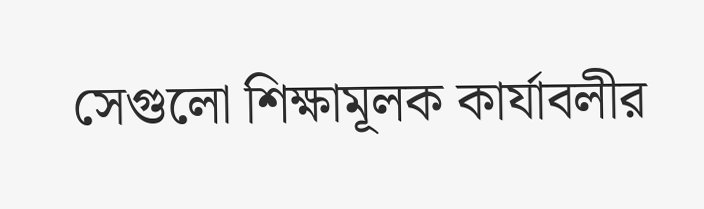সেগুলো শিক্ষামূলক কার্যাবলীর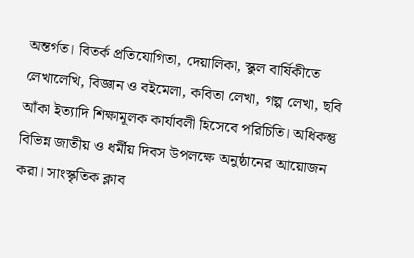অন্তর্গত। বিতর্ক প্রতিযোগিতা, দেয়ালিকা, স্কুল বার্ষিকীতে লেখালেখি, বিজ্ঞান ও বইমেলা, কবিতা লেখা, গল্প লেখা, ছবি আঁকা ইত্যাদি শিক্ষামূলক কার্যাবলী হিসেবে পরিচিতি। অধিকন্তু বিভিন্ন জাতীয় ও ধর্মীয় দিবস উপলক্ষে অনুষ্ঠানের আয়োজন করা। সাংস্কৃতিক ক্লাব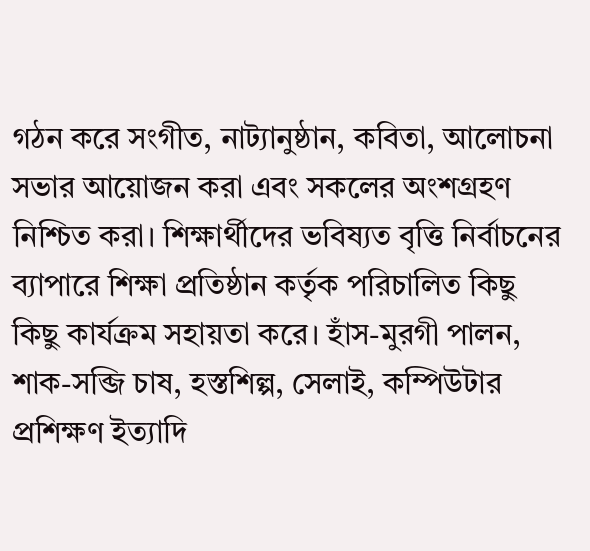গঠন করে সংগীত, নাট্যানুষ্ঠান, কবিতা, আলোচনা সভার আয়োজন করা এবং সকলের অংশগ্রহণ নিশ্চিত করা। শিক্ষার্থীদের ভবিষ্যত বৃত্তি নির্বাচনের ব্যাপারে শিক্ষা প্রতিষ্ঠান কর্তৃক পরিচালিত কিছু কিছু কার্যক্রম সহায়তা করে। হাঁস-মুরগী পালন, শাক-সব্জি চাষ, হস্তশিল্প, সেলাই, কম্পিউটার প্রশিক্ষণ ইত্যাদি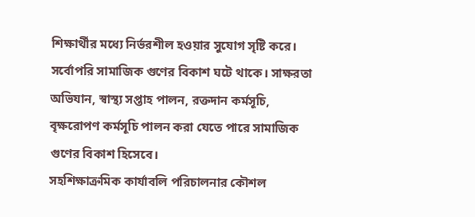শিক্ষার্থীর মধ্যে নির্ভরশীল হওয়ার সুযোগ সৃষ্টি করে। সর্বোপরি সামাজিক গুণের বিকাশ ঘটে থাকে। সাক্ষরতা অভিযান, স্বাস্থ্য সপ্তাহ পালন, রক্তদান কর্মসূচি, বৃক্ষরোপণ কর্মসূচি পালন করা যেতে পারে সামাজিক গুণের বিকাশ হিসেবে।
সহশিক্ষাক্রমিক কার্যাবলি পরিচালনার কৌশল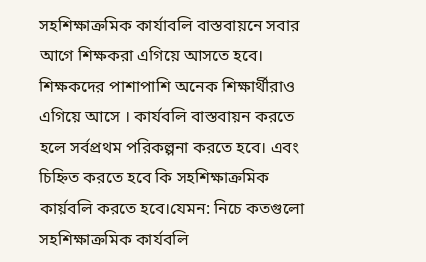সহশিক্ষাক্রমিক কার্যাবলি বাস্তবায়নে সবার আগে শিক্ষকরা এগিয়ে আসতে হবে। শিক্ষকদের পাশাপাশি অনেক শিক্ষার্থীরাও এগিয়ে আসে । কার্যবলি বাস্তবায়ন করতে হলে সর্বপ্রথম পরিকল্পনা করতে হবে। এবং চিহ্নিত করতে হবে কি সহশিক্ষাক্রমিক কার্য়বলি করতে হবে।যেমন: নিচে কতগুলো সহশিক্ষাক্রমিক কার্যবলি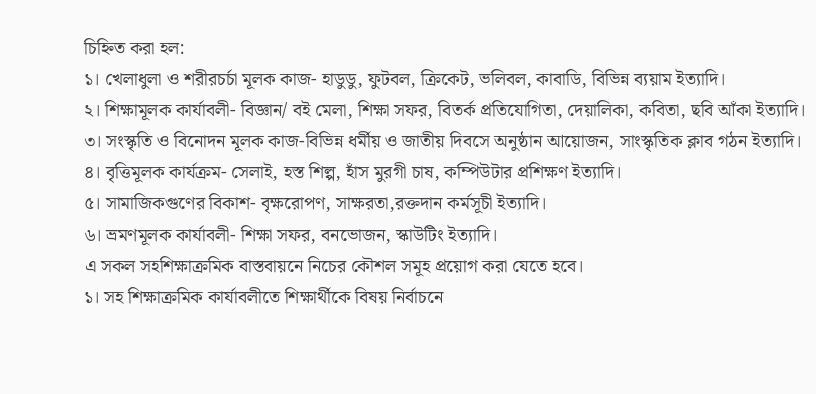চিহ্নিত করা হল:
১। খেলাধুলা ও শরীরচর্চা মূলক কাজ- হাডুডু, ফুটবল, ক্রিকেট, ভলিবল, কাবাডি, বিভিন্ন ব্যয়াম ইত্যাদি।
২। শিক্ষামূলক কার্যাবলী- বিজ্ঞান/ বই মেলা, শিক্ষা সফর, বিতর্ক প্রতিযোগিতা, দেয়ালিকা, কবিতা, ছবি আঁকা ইত্যাদি।
৩। সংস্কৃতি ও বিনোদন মূলক কাজ-বিভিন্ন ধর্মীয় ও জাতীয় দিবসে অনুষ্ঠান আয়োজন, সাংস্কৃতিক ক্লাব গঠন ইত্যাদি।
৪। বৃত্তিমূলক কার্যক্রম- সেলাই, হস্ত শিল্প, হাঁস মুরগী চাষ, কম্পিউটার প্রশিক্ষণ ইত্যাদি।
৫। সামাজিকগুণের বিকাশ- বৃক্ষরোপণ, সাক্ষরতা,রক্তদান কর্মসূচী ইত্যাদি।
৬। ভ্রমণমূলক কার্যাবলী- শিক্ষা সফর, বনভোজন, স্কাউটিং ইত্যাদি।
এ সকল সহশিক্ষাক্রমিক বাস্তবায়নে নিচের কৌশল সমূহ প্রয়োগ করা যেতে হবে।
১। সহ শিক্ষাক্রমিক কার্যাবলীতে শিক্ষার্থীকে বিষয় নির্বাচনে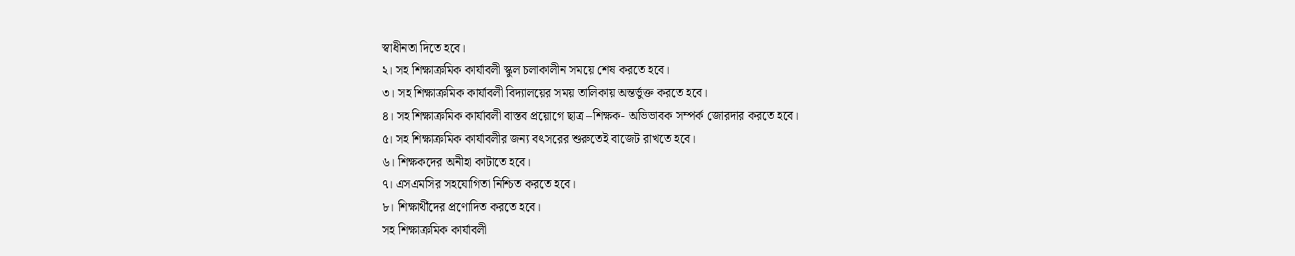স্বাধীনতা দিতে হবে।
২। সহ শিক্ষাক্রমিক কার্যাবলী স্কুল চলাকালীন সময়ে শেষ করতে হবে।
৩। সহ শিক্ষাক্রমিক কার্যাবলী বিদ্যালয়ের সময় তালিকায় অন্তর্ভুক্ত করতে হবে।
৪। সহ শিক্ষাক্রমিক কার্যাবলী বাস্তব প্রয়োগে ছাত্র –শিক্ষক- অভিভাবক সম্পর্ক জোরদার করতে হবে।
৫। সহ শিক্ষাক্রমিক কার্যাবলীর জন্য বৎসরের শুরুতেই বাজেট রাখতে হবে।
৬। শিক্ষকদের অনীহা কাটাতে হবে।
৭। এসএমসির সহযোগিতা নিশ্চিত করতে হবে।
৮। শিক্ষার্থীদের প্রণোদিত করতে হবে।
সহ শিক্ষাক্রমিক কার্যাবলী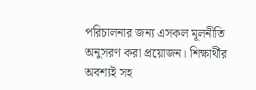পরিচালনার জন্য এসকল মূলনীতি অনুসরণ করা প্রয়োজন। শিক্ষার্থীর অবশ্যই সহ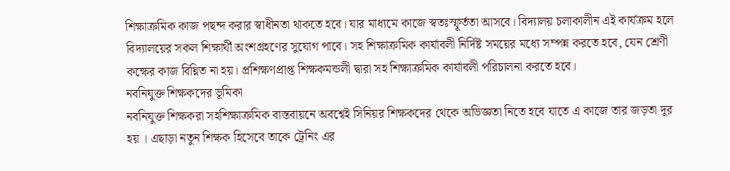শিক্ষাক্রমিক কাজ পছন্দ করার স্বাধীনতা থাকতে হবে। যার মাধ্যমে কাজে স্বতঃস্ফূর্ততা আসবে। বিদ্যালয় চলাকালীন এই কার্যক্রম হলে বিদ্যালয়ের সকল শিক্ষার্থী অংশগ্রহণের সুযোগ পাবে। সহ শিক্ষাক্রমিক কার্যাবলী নির্দিষ্ট সময়ের মধ্যে সম্পন্ন করতে হবে, যেন শ্রেণী কক্ষের কাজ বিঘ্নিত না হয়। প্রশিক্ষণপ্রাপ্ত শিক্ষকমন্ডলী দ্বারা সহ শিক্ষাক্রমিক কার্যাবলী পরিচালনা করতে হবে।
নবনিযুক্ত শিক্ষকদের ভূমিকা
নবনিযুক্ত শিক্ষকরা সহশিক্ষাক্রমিক বাস্তবায়নে অবশ্বেই সিনিয়র শিক্ষকদের থেকে অভিজ্ঞতা নিতে হবে যাতে এ কাজে তার জড়তা দূর হয় । এছাড়া নতুন শিক্ষক হিসেবে তাকে ট্রেনিং এর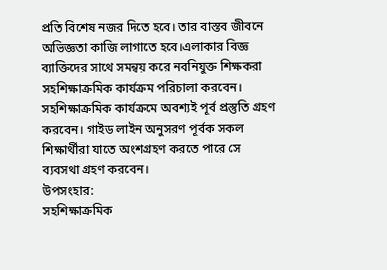প্রতি বিশেষ নজর দিতে হবে। তার বাস্তব জীবনে অভিজ্ঞতা কাজি লাগাতে হবে।এলাকার বিজ্ঞ ব্যাক্তিদের সাথে সমন্বয় করে নবনিযুক্ত শিক্ষকরা সহশিক্ষাক্রমিক কার্যক্রম পরিচালা করবেন।
সহশিক্ষাক্রমিক কার্যক্রমে অবশ্যই পূর্ব প্রস্তুতি গ্রহণ করবেন। গাইড লাইন অনুসরণ পূর্বক সকল শিক্ষার্থীরা যাতে অংশগ্রহণ করতে পারে সে ব্যবসথা গ্রহণ করবেন।
উপসংহার:
সহশিক্ষাক্রমিক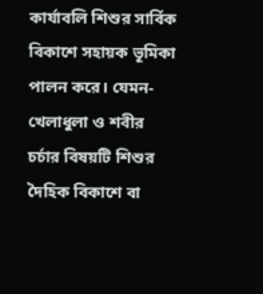কার্যাবলি শিশুর সার্বিক বিকাশে সহায়ক ভূমিকা পালন করে। যেমন- খেলাধুলা ও শবীর চর্চার বিষয়টি শিশুর দৈহিক বিকাশে বা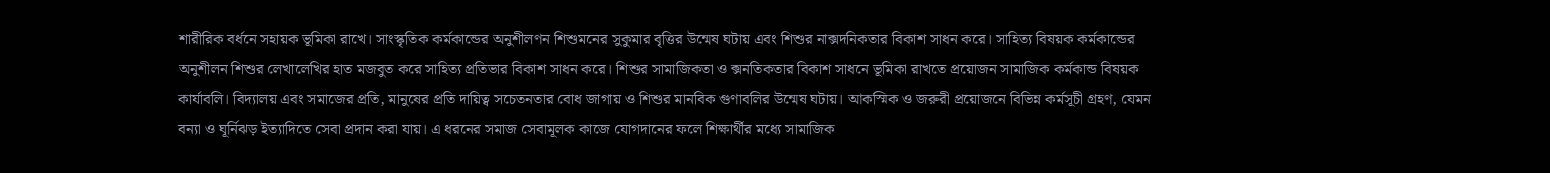শারীরিক বর্ধনে সহায়ক ভূমিকা রাখে। সাংস্কৃতিক কর্মকান্ডের অনুশীলণন শিশুমনের সুকুমার বৃত্তির উন্মেষ ঘটায় এবং শিশুর নাক্সদনিকতার বিকাশ সাধন করে। সাহিত্য বিষয়ক কর্মকান্ডের অনুশীলন শিশুর লেখালেখির হাত মজবুত করে সাহিত্য প্রতিভার বিকাশ সাধন করে। শিশুর সামাজিকতা ও ক্সনতিকতার বিকাশ সাধনে ভূমিকা রাখতে প্রয়োজন সামাজিক কর্মকান্ড বিষয়ক কার্যাবলি। বিদ্যালয় এবং সমাজের প্রতি, মানুষের প্রতি দায়িত্ব সচেতনতার বোধ জাগায় ও শিশুর মানবিক গুণাবলির উন্মেষ ঘটায়। আকস্মিক ও জরুরী প্রয়োজনে বিভিন্ন কর্মসূচী গ্রহণ, যেমন বন্যা ও ঘূর্নিঝড় ইত্যাদিতে সেবা প্রদান করা যায়। এ ধরনের সমাজ সেবামূলক কাজে যোগদানের ফলে শিক্ষার্থীর মধ্যে সামাজিক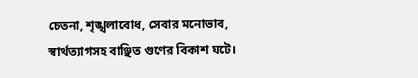চেতনা, শৃঙ্খলাবোধ, সেবার মনোভাব, স্বার্থত্যাগসহ বাঞ্ছিত গুণের বিকাশ ঘটে।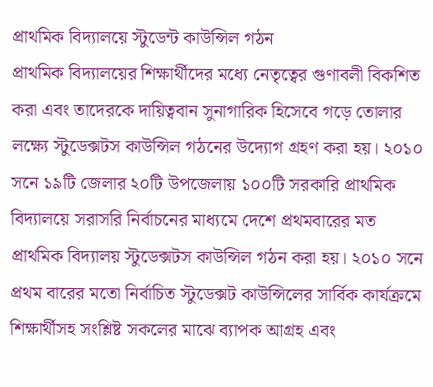প্রাথমিক বিদ্যালয়ে স্টুডেন্ট কাউন্সিল গঠন
প্রাথমিক বিদ্যালয়ের শিক্ষার্থীদের মধ্যে নেতৃত্বের গুণাবলী বিকশিত করা এবং তাদেরকে দায়িত্ববান সুনাগারিক হিসেবে গড়ে তোলার লক্ষ্যে স্টুডেক্সটস কাউন্সিল গঠনের উদ্যোগ গ্রহণ করা হয়। ২০১০ সনে ১৯টি জেলার ২০টি উপজেলায় ১০০টি সরকারি প্রাথমিক বিদ্যালয়ে সরাসরি নির্বাচনের মাধ্যমে দেশে প্রথমবারের মত প্রাথমিক বিদ্যালয় স্টুডেক্সটস কাউন্সিল গঠন করা হয়। ২০১০ সনে প্রথম বারের মতো নির্বাচিত স্টুডেক্সট কাউন্সিলের সার্বিক কার্যক্রমে শিক্ষার্থীসহ সংশ্লিষ্ট সকলের মাঝে ব্যাপক আগ্রহ এবং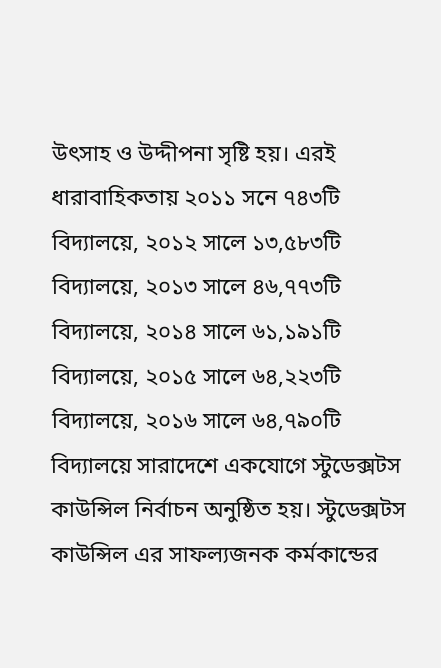উৎসাহ ও উদ্দীপনা সৃষ্টি হয়। এরই ধারাবাহিকতায় ২০১১ সনে ৭৪৩টি বিদ্যালয়ে, ২০১২ সালে ১৩,৫৮৩টি বিদ্যালয়ে, ২০১৩ সালে ৪৬,৭৭৩টি বিদ্যালয়ে, ২০১৪ সালে ৬১,১৯১টি বিদ্যালয়ে, ২০১৫ সালে ৬৪,২২৩টি বিদ্যালয়ে, ২০১৬ সালে ৬৪,৭৯০টি বিদ্যালয়ে সারাদেশে একযোগে স্টুডেক্সটস কাউন্সিল নির্বাচন অনুষ্ঠিত হয়। স্টুডেক্সটস কাউন্সিল এর সাফল্যজনক কর্মকান্ডের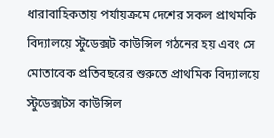ধারাবাহিকতায় পর্যায়ক্রমে দেশের সকল প্রাথমকি বিদ্যালয়ে স্টুডেক্সট কাউন্সিল গঠনের হয় এবং সে মোতাবেক প্রতিবছরের শুরুতে প্রাথমিক বিদ্যালয়ে স্টুডেক্সটস কাউন্সিল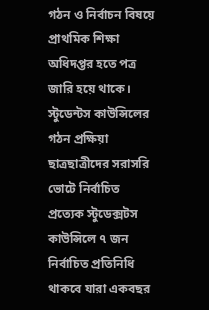গঠন ও নির্বাচন বিষয়ে প্রাথমিক শিক্ষা অধিদপ্তর হতে পত্র জারি হয়ে থাকে।
স্টুডেন্টস কাউন্সিলের গঠন প্রক্ষিয়া
ছাত্রছাত্রীদের সরাসরি ভোটে নির্বাচিত প্রত্যেক স্টুডেক্সটস কাউন্সিলে ৭ জন নির্বাচিত প্রতিনিধি থাকবে যারা একবছর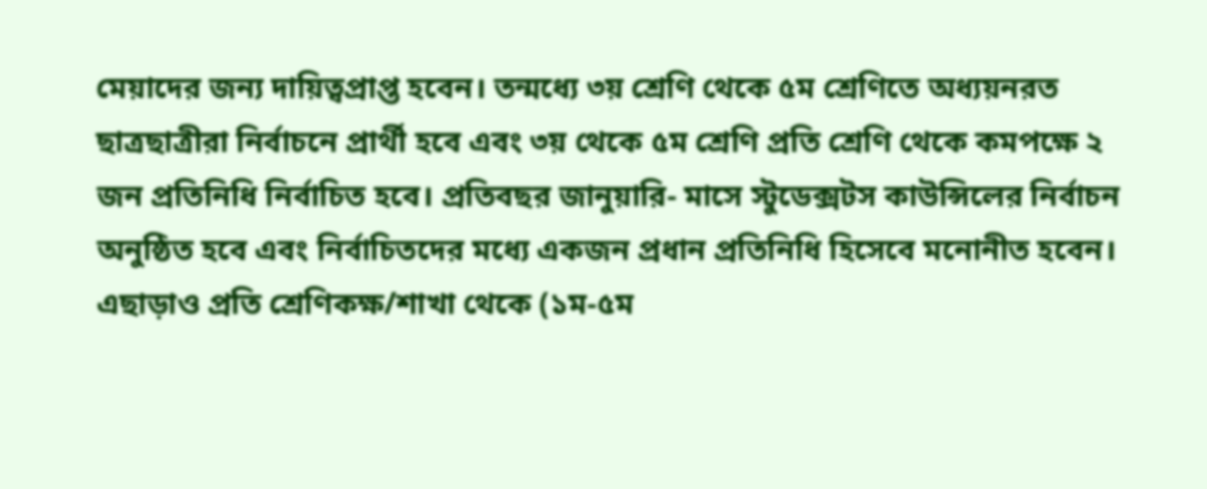মেয়াদের জন্য দায়িত্বপ্রাপ্ত হবেন। তন্মধ্যে ৩য় শ্রেণি থেকে ৫ম শ্রেণিতে অধ্যয়নরত ছাত্রছাত্রীরা নির্বাচনে প্রার্থী হবে এবং ৩য় থেকে ৫ম শ্রেণি প্রতি শ্রেণি থেকে কমপক্ষে ২ জন প্রতিনিধি নির্বাচিত হবে। প্রতিবছর জানুয়ারি- মাসে স্টুডেক্সটস কাউন্সিলের নির্বাচন অনুষ্ঠিত হবে এবং নির্বাচিতদের মধ্যে একজন প্রধান প্রতিনিধি হিসেবে মনোনীত হবেন। এছাড়াও প্রতি শ্রেণিকক্ষ/শাখা থেকে (১ম-৫ম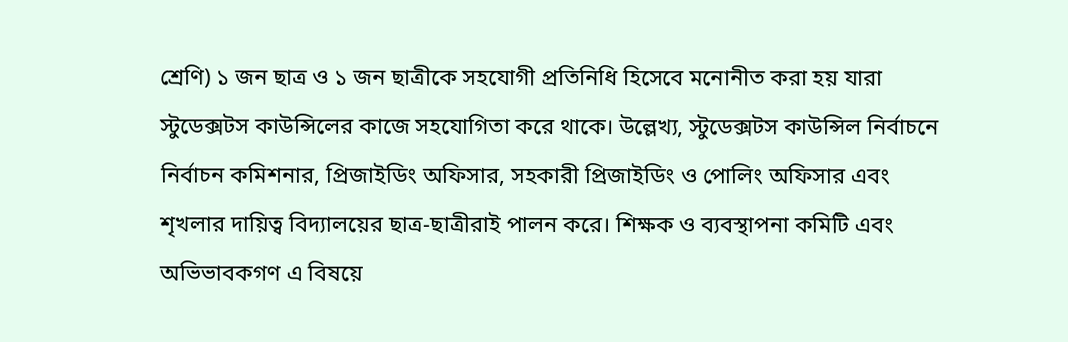শ্রেণি) ১ জন ছাত্র ও ১ জন ছাত্রীকে সহযোগী প্রতিনিধি হিসেবে মনোনীত করা হয় যারা স্টুডেক্সটস কাউন্সিলের কাজে সহযোগিতা করে থাকে। উল্লেখ্য, স্টুডেক্সটস কাউন্সিল নির্বাচনে নির্বাচন কমিশনার, প্রিজাইডিং অফিসার, সহকারী প্রিজাইডিং ও পোলিং অফিসার এবং শৃখলার দায়িত্ব বিদ্যালয়ের ছাত্র-ছাত্রীরাই পালন করে। শিক্ষক ও ব্যবস্থাপনা কমিটি এবং অভিভাবকগণ এ বিষয়ে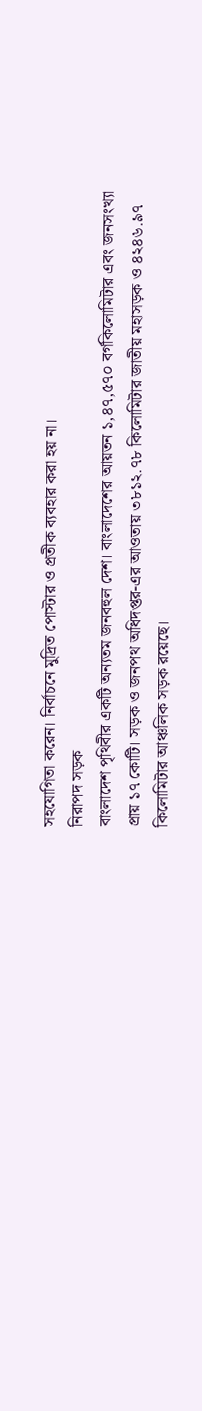সহযোগিতা করেন। নির্বাচনে মুদ্রিত পোস্টার ও প্রতীক ব্যবহার করা হয় না।
নিরাপদ সড়ক
বাংলাদেশ পৃথিবীর একটি অন্যতম জনবহুল দেশ। বাংলাদেশের আয়তন ১,৪৭,৫৭০ বর্গকিলোমিটার এবং জনসংখ্যা প্রায় ১৭ কোটি। সড়ক ও জনপথ অধিদপ্তর-এর আওতায় ৩৮১২.৭৮ কিলোমিটার জাতীয় মহাসড়ক ও ৪২৪৬.৯৭ কিলোমিটার আঞ্চলিক সড়ক রয়েছে।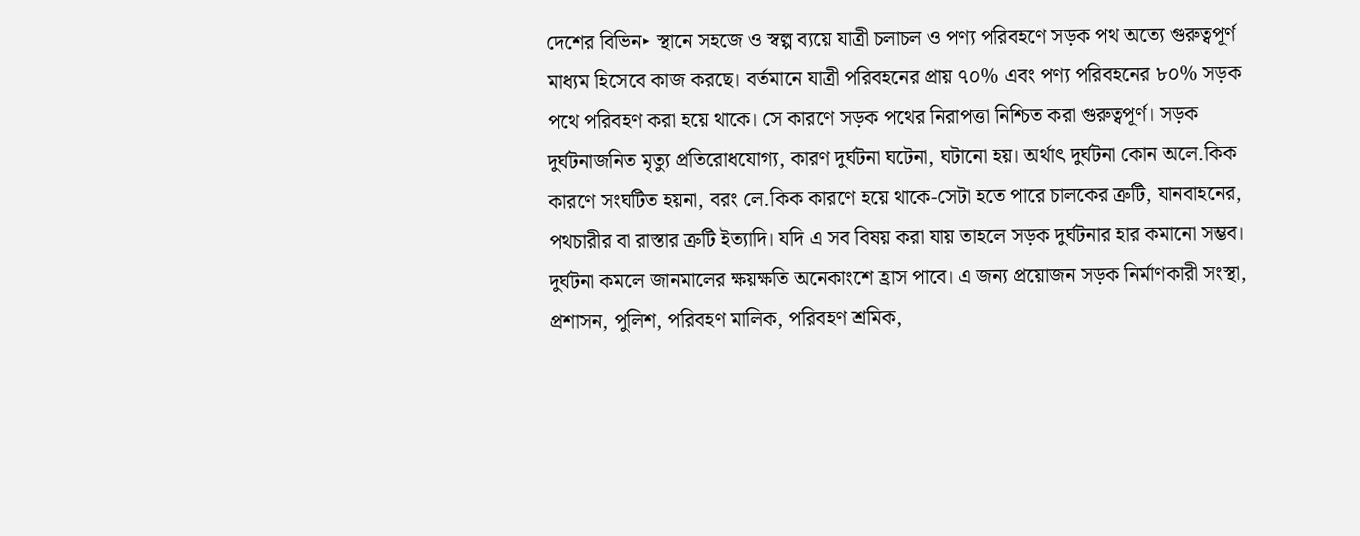দেশের বিভিন‣ স্থানে সহজে ও স্বল্প ব্যয়ে যাত্রী চলাচল ও পণ্য পরিবহণে সড়ক পথ অত্যে গুরুত্বপূর্ণ মাধ্যম হিসেবে কাজ করছে। বর্তমানে যাত্রী পরিবহনের প্রায় ৭০% এবং পণ্য পরিবহনের ৮০% সড়ক পথে পরিবহণ করা হয়ে থাকে। সে কারণে সড়ক পথের নিরাপত্তা নিশ্চিত করা গুরুত্বপূর্ণ। সড়ক দুর্ঘটনাজনিত মৃত্যু প্রতিরোধযোগ্য, কারণ দুর্ঘটনা ঘটেনা, ঘটানো হয়। অর্থাৎ দুর্ঘটনা কোন অলে․কিক কারণে সংঘটিত হয়না, বরং লে․কিক কারণে হয়ে থাকে-সেটা হতে পারে চালকের ত্রুটি, যানবাহনের, পথচারীর বা রাস্তার ত্রুটি ইত্যাদি। যদি এ সব বিষয় করা যায় তাহলে সড়ক দুর্ঘটনার হার কমানো সম্ভব। দুর্ঘটনা কমলে জানমালের ক্ষয়ক্ষতি অনেকাংশে হ্রাস পাবে। এ জন্য প্রয়োজন সড়ক নির্মাণকারী সংস্থা, প্রশাসন, পুলিশ, পরিবহণ মালিক, পরিবহণ শ্রমিক,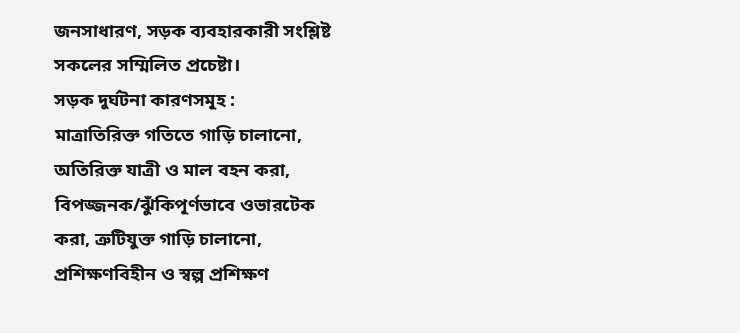জনসাধারণ, সড়ক ব্যবহারকারী সংশ্লিষ্ট সকলের সম্মিলিত প্রচেষ্টা।
সড়ক দুর্ঘটনা কারণসমূহ :
মাত্রাতিরিক্ত গতিতে গাড়ি চালানো, অতিরিক্ত যাত্রী ও মাল বহন করা, বিপজ্জনক/ঝুঁকিপূর্ণভাবে ওভারটেক করা, ত্রুটিযুক্ত গাড়ি চালানো, প্রশিক্ষণবিহীন ও স্বল্প প্রশিক্ষণ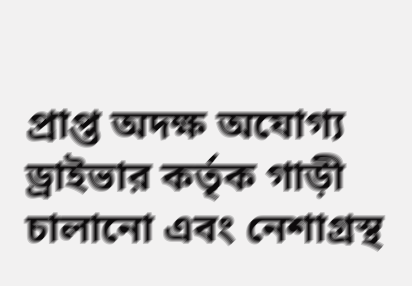প্রাপ্ত অদক্ষ অযোগ্য ড্রাইভার কর্তৃক গাড়ী চালানো এবং নেশাগ্রস্থ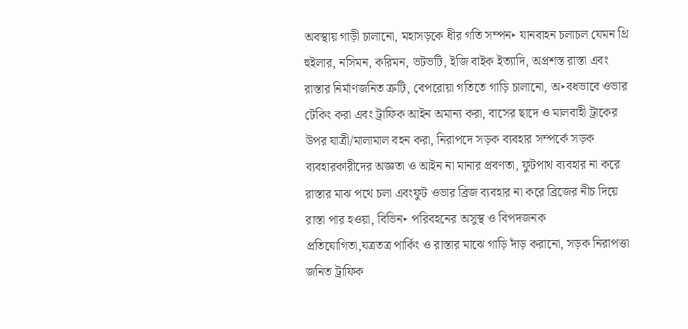অবস্থায় গাড়ী চালানো, মহাসড়কে ধীর গতি সম্পন‣ যানবাহন চলাচল যেমন থ্রি হুইলার, নসিমন, করিমন, ভটভটি, ইজি বাইক ইত্যাদি, অপ্রশস্ত রাস্তা এবং রাস্তার নির্মাণজনিত ত্রুটি, বেপরোয়া গতিতে গাড়ি চালানো, অ‣বধভাবে ওভার টেকিং করা এবং ট্রাফিক আইন অমান্য করা, বাসের ছাদে ও মালবাহী ট্রাকের উপর যাত্রী/মালামাল বহন করা, নিরাপদে সড়ক ব্যবহার সম্পর্কে সড়ক ব্যবহারকারীদের অজ্ঞতা ও আইন না মানার প্রবণতা, ফুটপাথ ব্যবহার না করে রাস্তার মাঝ পথে চলা এবংফুট ওভার ব্রিজ ব্যবহার না করে ব্রিজের নীচ দিয়ে রাস্তা পার হওয়া, বিভিন‣ পরিবহনের অসুস্থ ও বিপদজনক প্রতিযোগিতা,যত্রতত্র পার্কিং ও রাস্তার মাঝে গাড়ি দাঁড় করানো, সড়ক নিরাপত্তা জনিত ট্রাফিক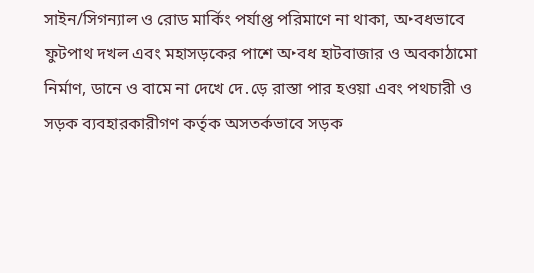সাইন/সিগন্যাল ও রোড মার্কিং পর্যাপ্ত পরিমাণে না থাকা, অ‣বধভাবে ফুটপাথ দখল এবং মহাসড়কের পাশে অ‣বধ হাটবাজার ও অবকাঠামো নির্মাণ, ডানে ও বামে না দেখে দে․ড়ে রাস্তা পার হওয়া এবং পথচারী ও সড়ক ব্যবহারকারীগণ কর্তৃক অসতর্কভাবে সড়ক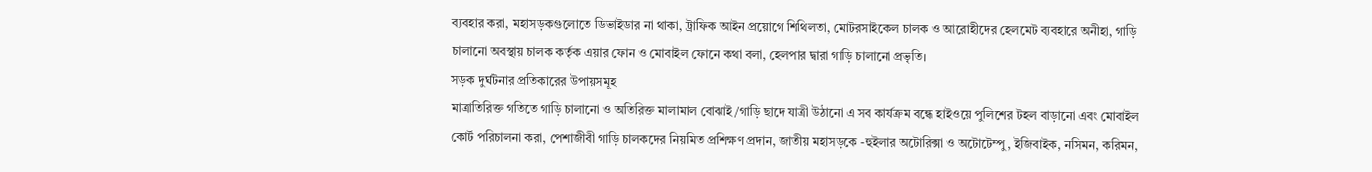ব্যবহার করা, মহাসড়কগুলোতে ডিভাইডার না থাকা, ট্রাফিক আইন প্রয়োগে শিথিলতা, মোটরসাইকেল চালক ও আরোহীদের হেলমেট ব্যবহারে অনীহা, গাড়ি চালানো অবস্থায় চালক কর্তৃক এয়ার ফোন ও মোবাইল ফোনে কথা বলা, হেলপার দ্বারা গাড়ি চালানো প্রভৃতি।
সড়ক দুর্ঘটনার প্রতিকারের উপায়সমূহ
মাত্রাতিরিক্ত গতিতে গাড়ি চালানো ও অতিরিক্ত মালামাল বোঝাই/গাড়ি ছাদে যাত্রী উঠানো এ সব কার্যক্রম বন্ধে হাইওয়ে পুলিশের টহল বাড়ানো এবং মোবাইল কোর্ট পরিচালনা করা, পেশাজীবী গাড়ি চালকদের নিয়মিত প্রশিক্ষণ প্রদান, জাতীয় মহাসড়কে -হুইলার অটোরিক্সা ও অটোটেম্পু, ইজিবাইক, নসিমন, করিমন,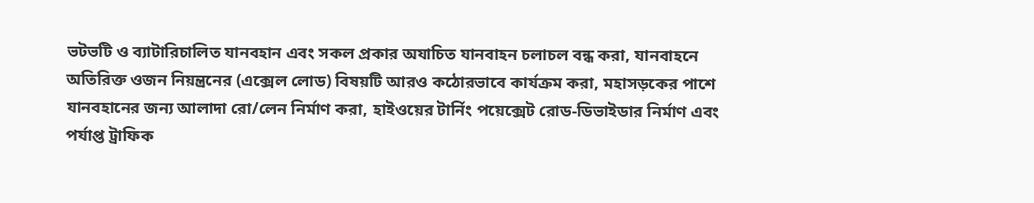ভটভটি ও ব্যাটারিচালিত যানবহান এবং সকল প্রকার অযাচিত যানবাহন চলাচল বন্ধ করা, যানবাহনে অতিরিক্ত ওজন নিয়ন্ত্রনের (এক্সেল লোড) বিষয়টি আরও কঠোরভাবে কার্যক্রম করা, মহাসড়কের পাশে যানবহানের জন্য আলাদা রো/লেন নির্মাণ করা, হাইওয়ের টার্নিং পয়েক্সেট রোড-ডিভাইডার নির্মাণ এবং পর্যাপ্ত ট্রাফিক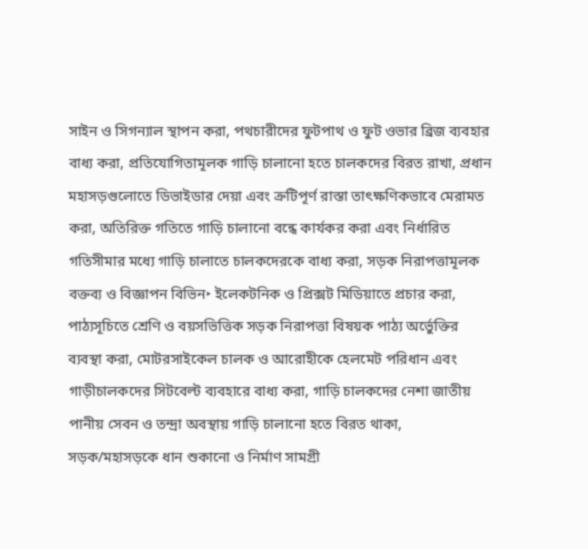সাইন ও সিগন্যাল স্থাপন করা, পথচারীদের ফুটপাথ ও ফুট ওভার ব্রিজ ব্যবহার বাধ্য করা, প্রতিযোগিতামূলক গাড়ি চালানো হতে চালকদের বিরত রাখা, প্রধান মহাসড়গুলোতে ডিভাইডার দেয়া এবং ক্রটিপূর্ণ রাস্তা তাৎক্ষণিকভাবে মেরামত করা, অতিরিক্ত গতিতে গাড়ি চালানো বন্ধে কার্যকর করা এবং নির্ধারিত গতিসীমার মধ্যে গাড়ি চালাতে চালকদেরকে বাধ্য করা, সড়ক নিরাপত্তামূলক বক্তব্য ও বিজ্ঞাপন বিভিন‣ ইলেকটনিক ও প্রিক্সট মিডিয়াতে প্রচার করা, পাঠ্যসূচিতে শ্রেণি ও বয়সভিত্তিক সড়ক নিরাপত্তা বিষয়ক পাঠ্য অর্ভেুক্তির ব্যবস্থা করা, মোটরসাইকেল চালক ও আরোহীকে হেলমেট পরিধান এবং গাড়ীচালকদের সিটবেল্ট ব্যবহারে বাধ্য করা, গাড়ি চালকদের নেশা জাতীয় পানীয় সেবন ও তন্দ্রা অবস্থায় গাড়ি চালানো হতে বিরত থাকা, সড়ক/মহাসড়কে ধান শুকানো ও নির্মাণ সামগ্রী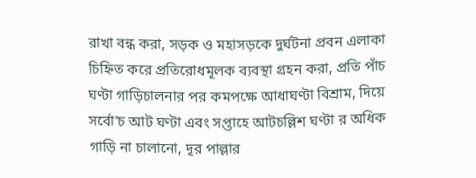রাখা বন্ধ করা, সড়ক ও মহাসড়কে দুর্ঘটনা প্রবন এলাকা চিহ্নিত করে প্রতিরোধমূলক ব্যবস্থা গ্রহন করা, প্রতি পাঁচ ঘণ্টা গাড়িচালনার পর কমপক্ষে আধাঘণ্টা বিশ্রাম, দিয়ে সর্বো‛চ আট ঘণ্টা এবং সপ্তাহে আটচল্লিশ ঘণ্টা র অধিক গাড়ি না চালানো, দূর পাল্লার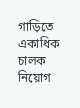গাড়িতে একাধিক চালক নিয়োগ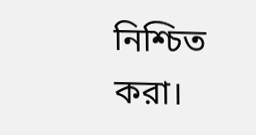নিশ্চিত করা।